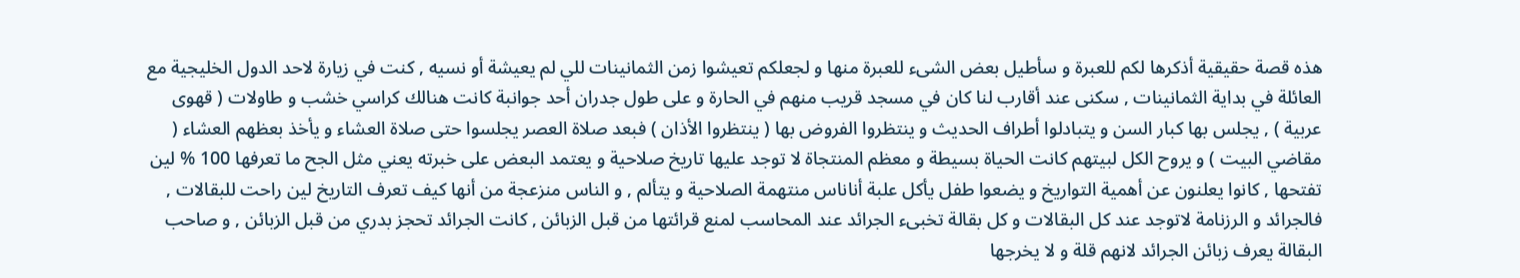هذه قصة حقيقية أذكرها لكم للعبرة و سأطيل بعض الشىء للعبرة منها و لجعلكم تعيشوا زمن الثمانينات للي لم يعيشة أو نسيه , كنت في زيارة لاحد الدول الخليجية مع العائلة في بداية الثمانينات , سكنى عند أقارب لنا كان في مسجد قريب منهم في الحارة و على طول جدران أحد جوانبة كانت هنالك كراسي خشب و طاولات ( قهوى عربية ) , يجلس بها كبار السن و يتبادلوا أطراف الحديث و ينتظروا الفروض بها ( ينتظروا الأذان ) فبعد صلاة العصر يجلسوا حتى صلاة العشاء و يأخذ بعظهم العشاء ( مقاضي البيت ) و يروح الكل لبيتهم كانت الحياة بسيطة و معظم المنتجاة لا توجد عليها تاريخ صلاحية و يعتمد البعض على خبرته يعني مثل الجح ما تعرفها 100 % لين تفتحها , كانوا يعلنون عن أهمية التواريخ و يضعوا طفل يأكل علبة أناناس منتهمة الصلاحية و يتألم , و الناس منزعجة من أنها كيف تعرف التاريخ لين راحت للبقالات , فالجرائد و الرزنامة لاتوجد عند كل البقالات و كل بقالة تخبىء الجرائد عند المحاسب لمنع قرائتها من قبل الزبائن , كانت الجرائد تحجز بدري من قبل الزبائن , و صاحب البقالة يعرف زبائن الجرائد لانهم قلة و لا يخرجها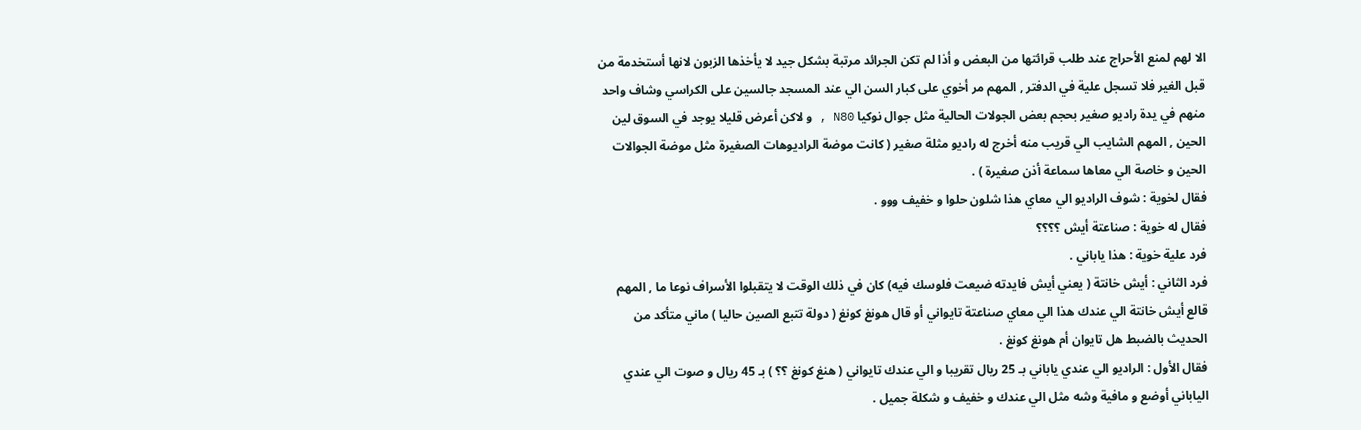الا لهم لمنع الأحراج عند طلب قرائتها من البعض و أذا لم تكن الجرائد مرتبة بشكل جيد لا يأخذها الزبون لانها أستخدمة من قبل الغير فلا تسجل علية في الدفتر , المهم مر أخوي على كبار السن الي عند المسجد جالسين على الكراسي وشاف واحد منهم في يدة راديو صغير بحجم بعض الجولات الحالية مثل جوال نوكيا N80 , و لاكن أعرض قليلا يوجد في السوق لين الحين , المهم الشايب الي قريب منه أخرج له راديو مثلة صغير ( كانت موضة الراديوهات الصغيرة مثل موضة الجوالات الحين و خاصة الي معاها سماعة أذن صغيرة ) .
فقال لخوية : شوف الراديو الي معاي هذا شلون حلوا و خفيف ووو .
فقال له خوية : صناعتة أيش ؟؟؟؟
فرد علية خوية : هذا ياباني .
فرد الثاني : أيش خانتة ( يعني أيش فايدته ضيعت فلوسك فيه) كان في ذلك الوقت لا يتقبلوا الأسراف نوعا ما , المهم قالع أيش خانتة الي عندك هذا الي معاي صناعتة تايواني أو قال هونغ كونغ ( دولة تتبع الصين حاليا ) ماني متأكد من الحديث بالضبط هل تايوان أم هونغ كونغ .
فقال الأول : الراديو الي عندي ياباني بـ 25 ريال تقريبا و الي عندك تايواني ( هنغ كونغ ؟؟ ) بـ 45 ريال و صوت الي عندي الياباني أوضع و مافية وشه مثل الي عندك و خفيف و شكلة جميل .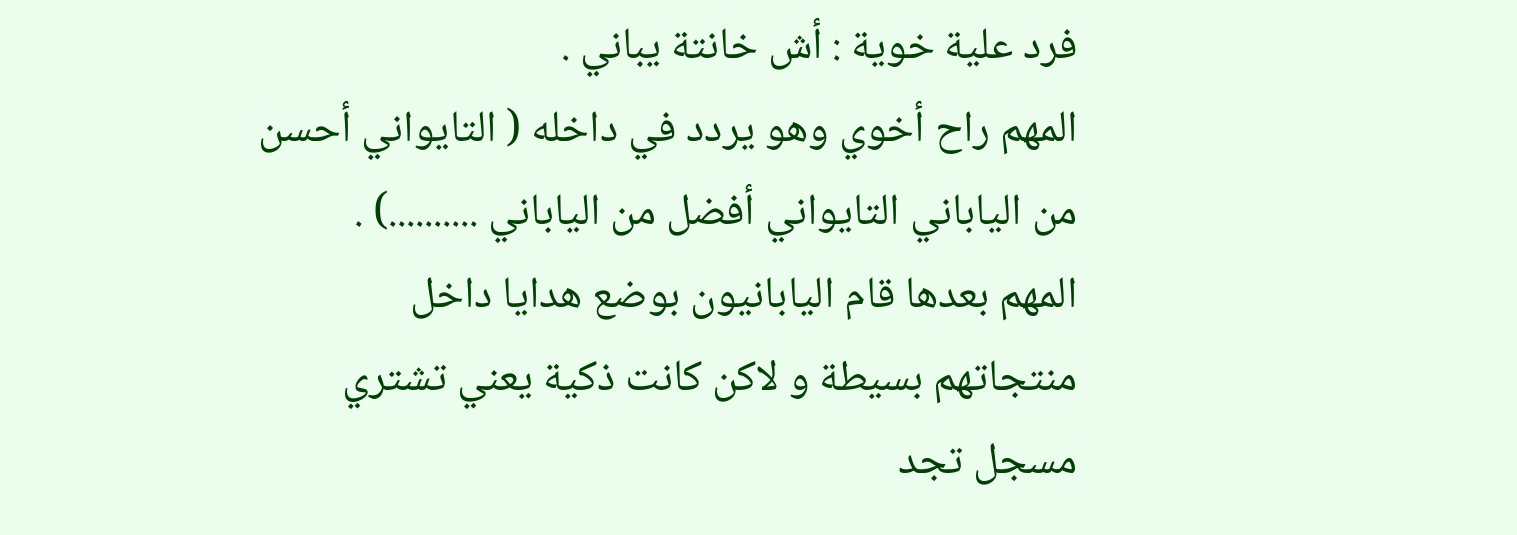فرد علية خوية : أش خانتة يباني .
المهم راح أخوي وهو يردد في داخله ( التايواني أحسن من الياباني التايواني أفضل من الياباني ..........) .
المهم بعدها قام اليابانيون بوضع هدايا داخل منتجاتهم بسيطة و لاكن كانت ذكية يعني تشتري مسجل تجد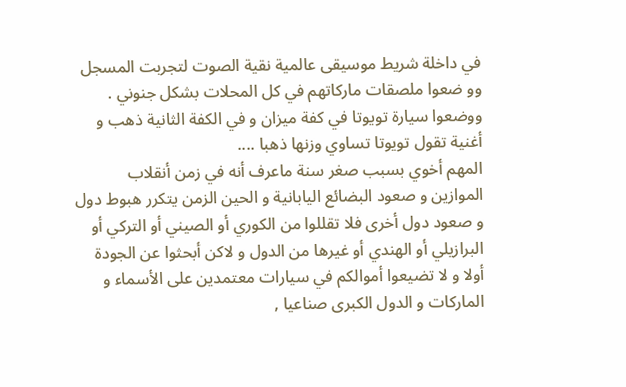في داخلة شريط موسيقى عالمية نقية الصوت لتجربت المسجل وو ضعوا ملصقات ماركاتهم في كل المحلات بشكل جنوني .
ووضعوا سيارة تويوتا في كفة ميزان و في الكفة الثانية ذهب و أغنية تقول تويوتا تساوي وزنها ذهبا ....
المهم أخوي بسبب صغر سنة ماعرف أنه في زمن أنقلاب الموازين و صعود البضائع اليابانية و الحين الزمن يتكرر هبوط دول و صعود دول أخرى فلا تقللوا من الكوري أو الصيني أو التركي أو البرازيلي أو الهندي أو غيرها من الدول و لاكن أبحثوا عن الجودة أولا و لا تضيعوا أموالكم في سيارات معتمدين على الأسماء و الماركات و الدول الكبرى صناعيا ,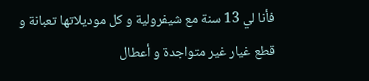فأنا لي 13 سنة مع شيفرولية و كل موديلاتها تعبانة و قطع غيار غير متواجدة و أعطال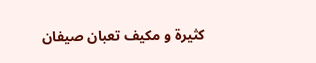كثيرة و مكيف تعبان صيفان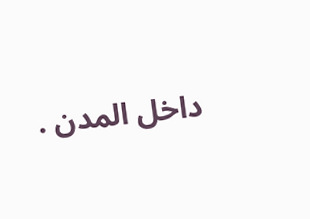داخل المدن .